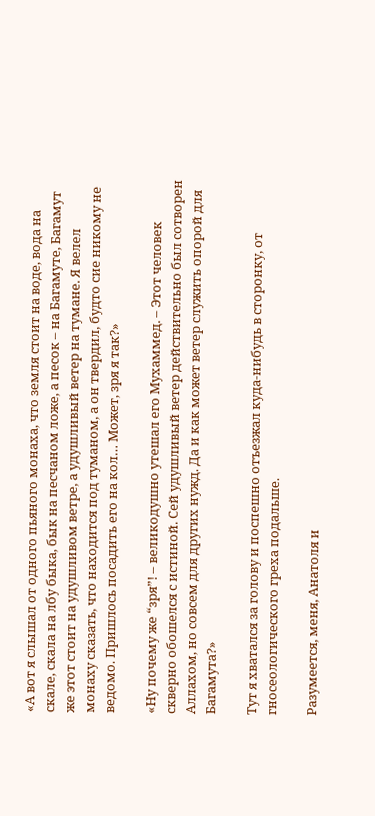«А вот я слышал от одного пьяного монаха, что земля стоит на воде, вода на скале, скала на лбу быка, бык на песчаном ложе, а песок – на Багамуте, Багамут же этот стоит на удушливом ветре, а удушливый ветер на тумане. Я велел монаху сказать, что находится под туманом, а он твердил, будто сие никому не ведомо. Пришлось посадить его на кол… Может, зря я так?»

«Ну почему же “зря”! – великодушно утешал его Мухаммед. – Этот человек скверно обошелся с истиной. Сей удушливый ветер действительно был сотворен Аллахом, но совсем для других нужд. Да и как может ветер служить опорой для Багамута?»

Тут я хватался за голову и поспешно отъезжал куда-нибудь в сторонку, от гносеологического греха подальше.

Разумеется, меня, Анатоля и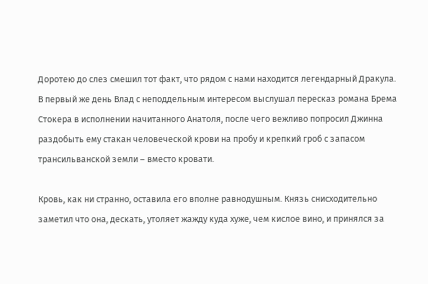Доротею до слез смешил тот факт, что рядом с нами находится легендарный Дракула. В первый же день Влад с неподдельным интересом выслушал пересказ романа Брема Стокера в исполнении начитанного Анатоля, после чего вежливо попросил Джинна раздобыть ему стакан человеческой крови на пробу и крепкий гроб с запасом трансильванской земли – вместо кровати.

Кровь, как ни странно, оставила его вполне равнодушным. Князь снисходительно заметил что она, дескать, утоляет жажду куда хуже, чем кислое вино, и принялся за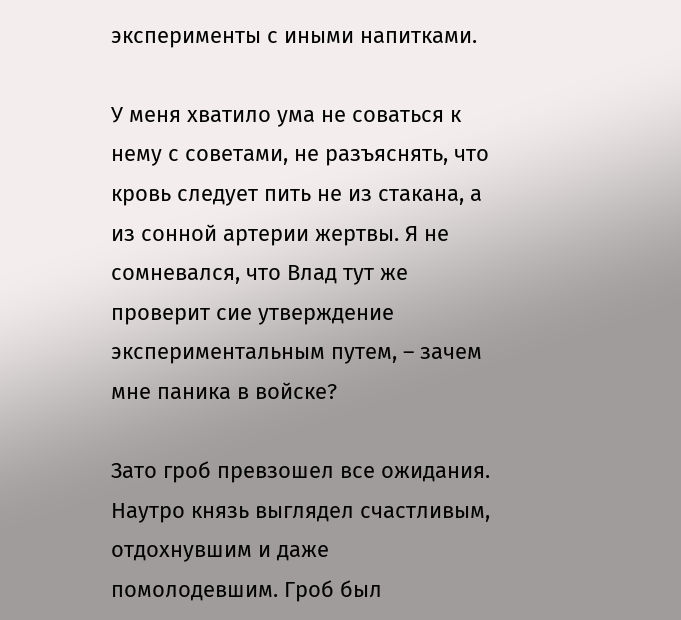эксперименты с иными напитками.

У меня хватило ума не соваться к нему с советами, не разъяснять, что кровь следует пить не из стакана, а из сонной артерии жертвы. Я не сомневался, что Влад тут же проверит сие утверждение экспериментальным путем, – зачем мне паника в войске?

Зато гроб превзошел все ожидания. Наутро князь выглядел счастливым, отдохнувшим и даже помолодевшим. Гроб был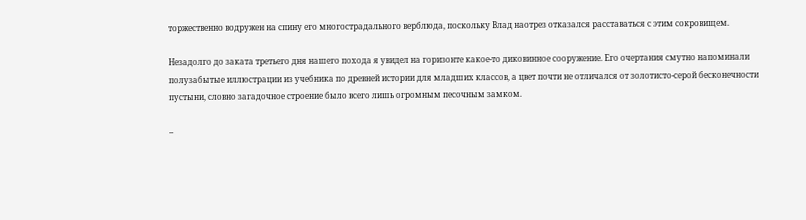торжественно водружен на спину его многострадального верблюда, поскольку Влад наотрез отказался расставаться с этим сокровищем.

Незадолго до заката третьего дня нашего похода я увидел на горизонте какое-то диковинное сооружение. Его очертания смутно напоминали полузабытые иллюстрации из учебника по древней истории для младших классов, а цвет почти не отличался от золотисто-серой бесконечности пустыни, словно загадочное строение было всего лишь огромным песочным замком.

–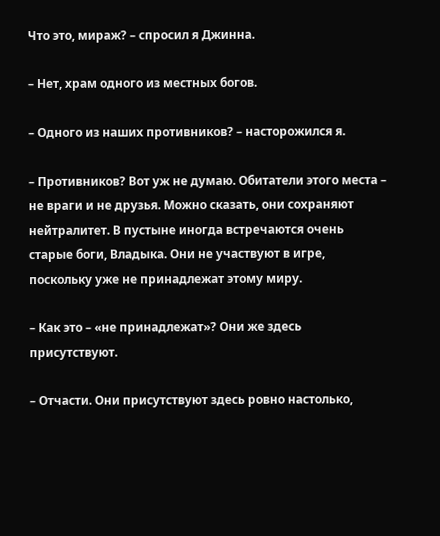Что это, мираж? – спросил я Джинна.

– Нет, храм одного из местных богов.

– Одного из наших противников? – насторожился я.

– Противников? Вот уж не думаю. Обитатели этого места – не враги и не друзья. Можно сказать, они сохраняют нейтралитет. В пустыне иногда встречаются очень старые боги, Владыка. Они не участвуют в игре, поскольку уже не принадлежат этому миру.

– Как это – «не принадлежат»? Они же здесь присутствуют.

– Отчасти. Они присутствуют здесь ровно настолько,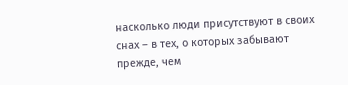насколько люди присутствуют в своих снах – в тех, о которых забывают прежде, чем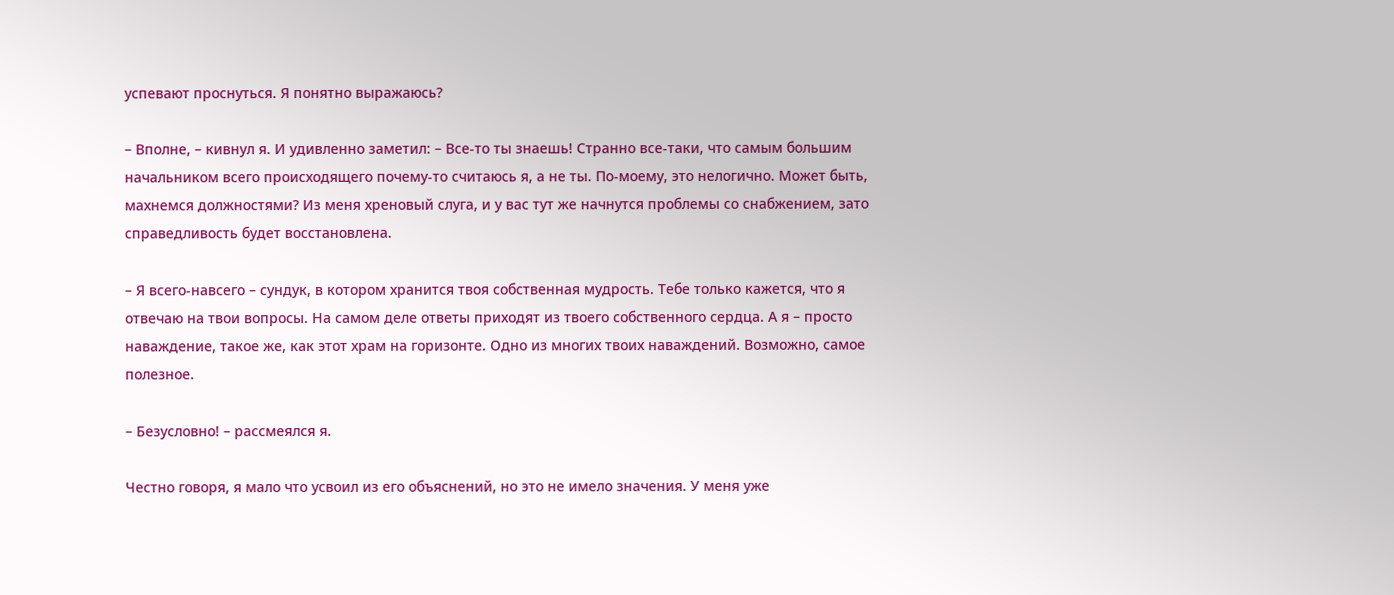успевают проснуться. Я понятно выражаюсь?

– Вполне, – кивнул я. И удивленно заметил: – Все-то ты знаешь! Странно все-таки, что самым большим начальником всего происходящего почему-то считаюсь я, а не ты. По-моему, это нелогично. Может быть, махнемся должностями? Из меня хреновый слуга, и у вас тут же начнутся проблемы со снабжением, зато справедливость будет восстановлена.

– Я всего-навсего – сундук, в котором хранится твоя собственная мудрость. Тебе только кажется, что я отвечаю на твои вопросы. На самом деле ответы приходят из твоего собственного сердца. А я – просто наваждение, такое же, как этот храм на горизонте. Одно из многих твоих наваждений. Возможно, самое полезное.

– Безусловно! – рассмеялся я.

Честно говоря, я мало что усвоил из его объяснений, но это не имело значения. У меня уже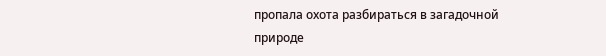пропала охота разбираться в загадочной природе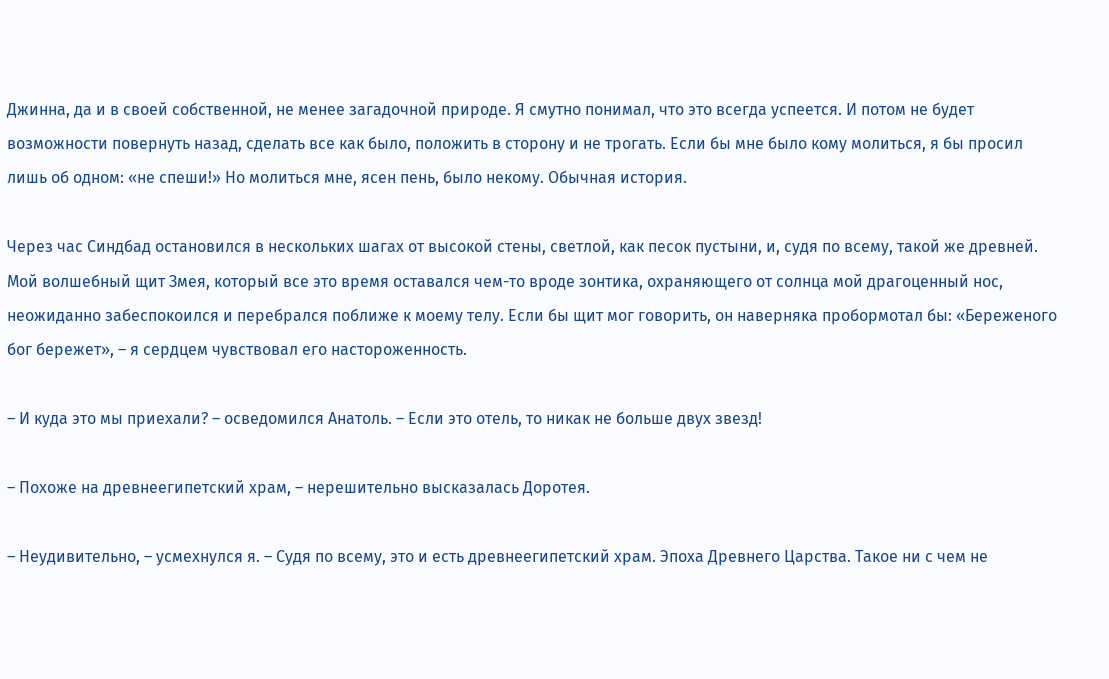Джинна, да и в своей собственной, не менее загадочной природе. Я смутно понимал, что это всегда успеется. И потом не будет возможности повернуть назад, сделать все как было, положить в сторону и не трогать. Если бы мне было кому молиться, я бы просил лишь об одном: «не спеши!» Но молиться мне, ясен пень, было некому. Обычная история.

Через час Синдбад остановился в нескольких шагах от высокой стены, светлой, как песок пустыни, и, судя по всему, такой же древней. Мой волшебный щит Змея, который все это время оставался чем-то вроде зонтика, охраняющего от солнца мой драгоценный нос, неожиданно забеспокоился и перебрался поближе к моему телу. Если бы щит мог говорить, он наверняка пробормотал бы: «Береженого бог бережет», – я сердцем чувствовал его настороженность.

– И куда это мы приехали? – осведомился Анатоль. – Если это отель, то никак не больше двух звезд!

– Похоже на древнеегипетский храм, – нерешительно высказалась Доротея.

– Неудивительно, – усмехнулся я. – Судя по всему, это и есть древнеегипетский храм. Эпоха Древнего Царства. Такое ни с чем не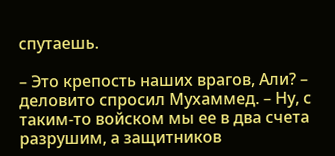спутаешь.

– Это крепость наших врагов, Али? – деловито спросил Мухаммед. – Ну, с таким-то войском мы ее в два счета разрушим, а защитников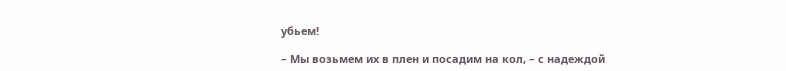убьем!

– Мы возьмем их в плен и посадим на кол, – с надеждой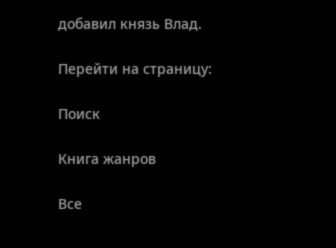добавил князь Влад.

Перейти на страницу:

Поиск

Книга жанров

Все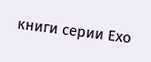книги серии Ехо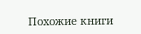Похожие книги